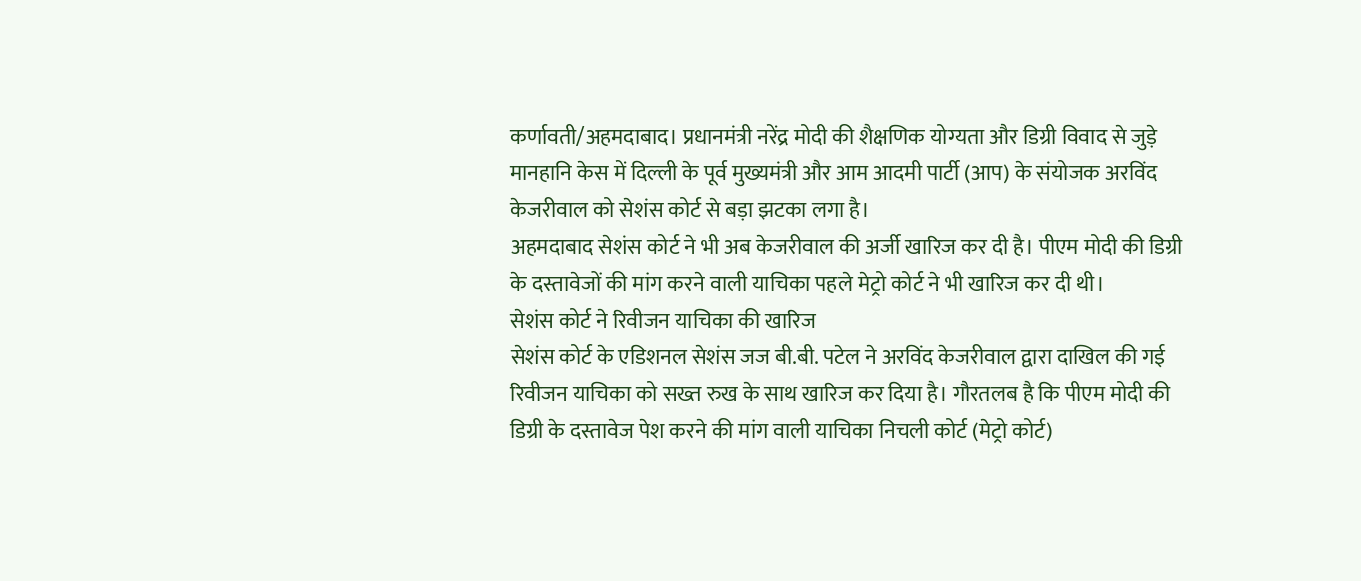कर्णावती/अहमदाबाद। प्रधानमंत्री नरेंद्र मोदी की शैक्षणिक योग्यता और डिग्री विवाद से जुड़े मानहानि केस में दिल्ली के पूर्व मुख्यमंत्री और आम आदमी पार्टी (आप) के संयोजक अरविंद केजरीवाल को सेशंस कोर्ट से बड़ा झटका लगा है।
अहमदाबाद सेशंस कोर्ट ने भी अब केजरीवाल की अर्जी खारिज कर दी है। पीएम मोदी की डिग्री के दस्तावेजों की मांग करने वाली याचिका पहले मेट्रो कोर्ट ने भी खारिज कर दी थी।
सेशंस कोर्ट ने रिवीजन याचिका की खारिज
सेशंस कोर्ट के एडिशनल सेशंस जज बी.बी. पटेल ने अरविंद केजरीवाल द्वारा दाखिल की गई रिवीजन याचिका को सख्त रुख के साथ खारिज कर दिया है। गौरतलब है कि पीएम मोदी की डिग्री के दस्तावेज पेश करने की मांग वाली याचिका निचली कोर्ट (मेट्रो कोर्ट)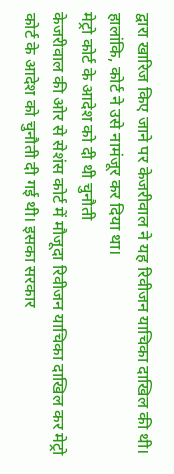द्वारा खारिज किए जाने पर केजरीवाल ने यह रिवीजन याचिका दाखिल की थी। हालांकि, कोर्ट ने उसे नामंजूर कर दिया था।
मेट्रो कोर्ट के आदेश को दी थी चुनौती
केजरीवाल की ओर से सेशंस कोर्ट में मौजूदा रिवीजन याचिका दाखिल कर मेट्रो कोर्ट के आदेश को चुनौती दी गई थी। इसका सरकार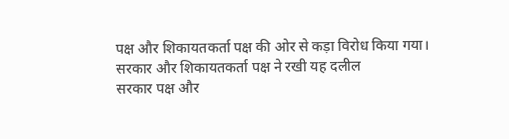पक्ष और शिकायतकर्ता पक्ष की ओर से कड़ा विरोध किया गया।
सरकार और शिकायतकर्ता पक्ष ने रखी यह दलील
सरकार पक्ष और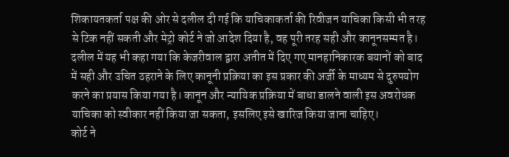शिकायतकर्ता पक्ष की ओर से दलील दी गई कि याचिकाकर्ता की रिवीजन याचिका किसी भी तरह से टिक नहीं सकती और मेट्रो कोर्ट ने जो आदेश दिया है, वह पूरी तरह सही और कानूनसम्मत है।
दलील में यह भी कहा गया कि केजरीवाल द्वारा अतीत में दिए गए मानहानिकारक बयानों को बाद में सही और उचित ठहराने के लिए कानूनी प्रक्रिया का इस प्रकार की अर्जी के माध्यम से दुरुपयोग करने का प्रयास किया गया है। कानून और न्यायिक प्रक्रिया में बाधा डालने वाली इस अवरोधक याचिका को स्वीकार नहीं किया जा सकता, इसलिए इसे खारिज किया जाना चाहिए।
कोर्ट ने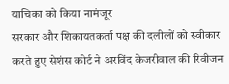याचिका को किया नामंजूर
सरकार और शिकायतकर्ता पक्ष की दलीलों को स्वीकार करते हुए सेशंस कोर्ट ने अरविंद केजरीवाल की रिवीजन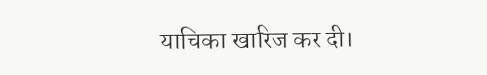याचिका खारिज कर दी।